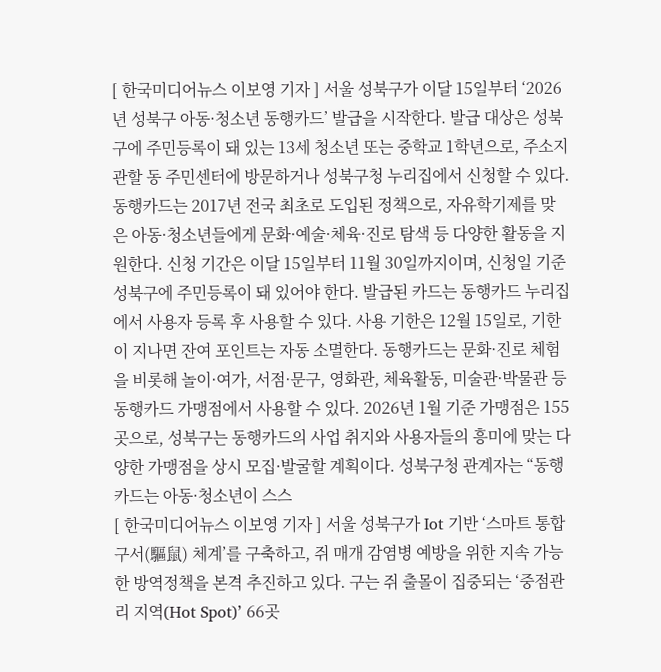[ 한국미디어뉴스 이보영 기자 ] 서울 성북구가 이달 15일부터 ‘2026년 성북구 아동·청소년 동행카드’ 발급을 시작한다. 발급 대상은 성북구에 주민등록이 돼 있는 13세 청소년 또는 중학교 1학년으로, 주소지 관할 동 주민센터에 방문하거나 성북구청 누리집에서 신청할 수 있다. 동행카드는 2017년 전국 최초로 도입된 정책으로, 자유학기제를 맞은 아동·청소년들에게 문화·예술·체육·진로 탐색 등 다양한 활동을 지원한다. 신청 기간은 이달 15일부터 11월 30일까지이며, 신청일 기준 성북구에 주민등록이 돼 있어야 한다. 발급된 카드는 동행카드 누리집에서 사용자 등록 후 사용할 수 있다. 사용 기한은 12월 15일로, 기한이 지나면 잔여 포인트는 자동 소멸한다. 동행카드는 문화·진로 체험을 비롯해 놀이·여가, 서점·문구, 영화관, 체육활동, 미술관·박물관 등 동행카드 가맹점에서 사용할 수 있다. 2026년 1월 기준 가맹점은 155곳으로, 성북구는 동행카드의 사업 취지와 사용자들의 흥미에 맞는 다양한 가맹점을 상시 모집·발굴할 계획이다. 성북구청 관계자는 “동행카드는 아동·청소년이 스스
[ 한국미디어뉴스 이보영 기자 ] 서울 성북구가 Iot 기반 ‘스마트 통합 구서(驅鼠) 체계’를 구축하고, 쥐 매개 감염병 예방을 위한 지속 가능한 방역정책을 본격 추진하고 있다. 구는 쥐 출몰이 집중되는 ‘중점관리 지역(Hot Spot)’ 66곳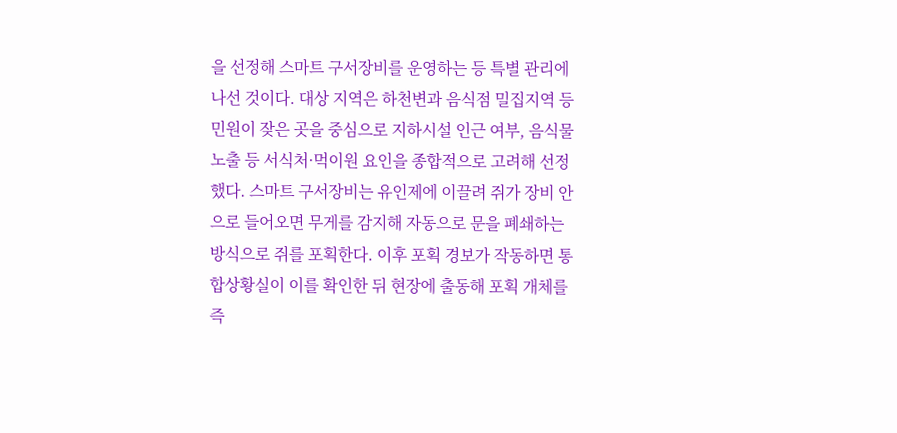을 선정해 스마트 구서장비를 운영하는 등 특별 관리에 나선 것이다. 대상 지역은 하천변과 음식점 밀집지역 등 민원이 잦은 곳을 중심으로 지하시설 인근 여부, 음식물 노출 등 서식처·먹이원 요인을 종합적으로 고려해 선정했다. 스마트 구서장비는 유인제에 이끌려 쥐가 장비 안으로 들어오면 무게를 감지해 자동으로 문을 폐쇄하는 방식으로 쥐를 포획한다. 이후 포획 경보가 작동하면 통합상황실이 이를 확인한 뒤 현장에 출동해 포획 개체를 즉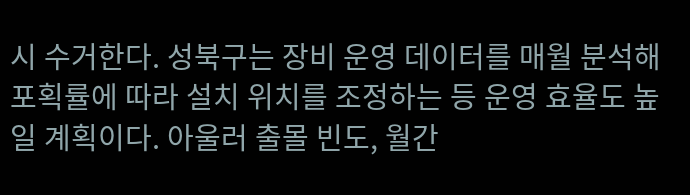시 수거한다. 성북구는 장비 운영 데이터를 매월 분석해 포획률에 따라 설치 위치를 조정하는 등 운영 효율도 높일 계획이다. 아울러 출몰 빈도, 월간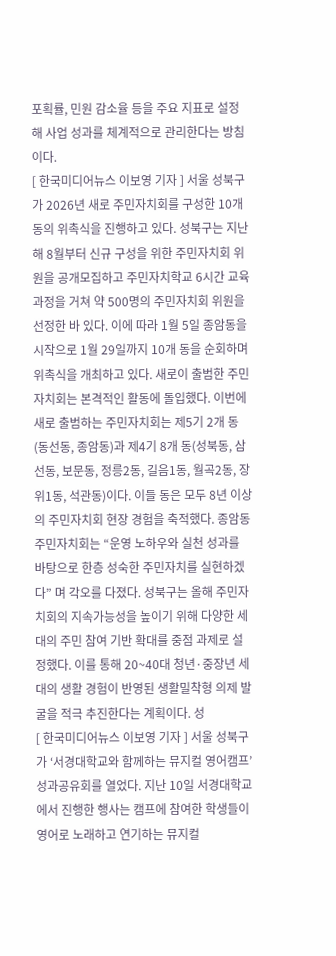포획률, 민원 감소율 등을 주요 지표로 설정해 사업 성과를 체계적으로 관리한다는 방침이다.
[ 한국미디어뉴스 이보영 기자 ] 서울 성북구가 2026년 새로 주민자치회를 구성한 10개 동의 위촉식을 진행하고 있다. 성북구는 지난해 8월부터 신규 구성을 위한 주민자치회 위원을 공개모집하고 주민자치학교 6시간 교육 과정을 거쳐 약 500명의 주민자치회 위원을 선정한 바 있다. 이에 따라 1월 5일 종암동을 시작으로 1월 29일까지 10개 동을 순회하며 위촉식을 개최하고 있다. 새로이 출범한 주민자치회는 본격적인 활동에 돌입했다. 이번에 새로 출범하는 주민자치회는 제5기 2개 동(동선동, 종암동)과 제4기 8개 동(성북동, 삼선동, 보문동, 정릉2동, 길음1동, 월곡2동, 장위1동, 석관동)이다. 이들 동은 모두 8년 이상의 주민자치회 현장 경험을 축적했다. 종암동 주민자치회는 “운영 노하우와 실천 성과를 바탕으로 한층 성숙한 주민자치를 실현하겠다” 며 각오를 다졌다. 성북구는 올해 주민자치회의 지속가능성을 높이기 위해 다양한 세대의 주민 참여 기반 확대를 중점 과제로 설정했다. 이를 통해 20~40대 청년·중장년 세대의 생활 경험이 반영된 생활밀착형 의제 발굴을 적극 추진한다는 계획이다. 성
[ 한국미디어뉴스 이보영 기자 ] 서울 성북구가 ‘서경대학교와 함께하는 뮤지컬 영어캠프’ 성과공유회를 열었다. 지난 10일 서경대학교에서 진행한 행사는 캠프에 참여한 학생들이 영어로 노래하고 연기하는 뮤지컬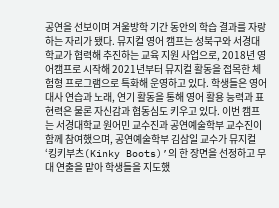공연을 선보이며 겨울방학 기간 동안의 학습 결과를 자랑하는 자리가 됐다. 뮤지컬 영어 캠프는 성북구와 서경대학교가 협력해 추진하는 교육 지원 사업으로, 2018년 영어캠프로 시작해 2021년부터 뮤지컬 활동을 접목한 체험형 프로그램으로 특화해 운영하고 있다. 학생들은 영어 대사 연습과 노래, 연기 활동을 통해 영어 활용 능력과 표현력은 물론 자신감과 협동심도 키우고 있다. 이번 캠프는 서경대학교 원어민 교수진과 공연예술학부 교수진이 함께 참여했으며, 공연예술학부 김삼일 교수가 뮤지컬 ‘킹키부츠(Kinky Boots)’의 한 장면을 선정하고 무대 연출을 맡아 학생들을 지도했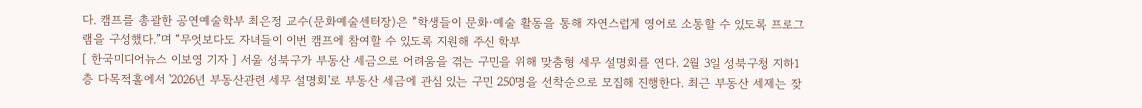다. 캠프를 총괄한 공연예술학부 최은정 교수(문화예술센터장)은 “학생들이 문화·예술 활동을 통해 자연스럽게 영어로 소통할 수 있도록 프로그램을 구성했다.”며 “무엇보다도 자녀들이 이번 캠프에 참여할 수 있도록 지원해 주신 학부
[ 한국미디어뉴스 이보영 기자 ] 서울 성북구가 부동산 세금으로 어려움을 겪는 구민을 위해 맞춤형 세무 설명회를 연다. 2월 3일 성북구청 지하1층 다목적홀에서 '2026년 부동산관련 세무 설명회'로 부동산 세금에 관심 있는 구민 250명을 선착순으로 모집해 진행한다. 최근 부동산 세제는 잦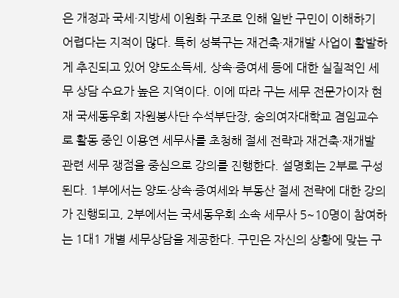은 개정과 국세·지방세 이원화 구조로 인해 일반 구민이 이해하기 어렵다는 지적이 많다. 특히 성북구는 재건축·재개발 사업이 활발하게 추진되고 있어 양도소득세, 상속·증여세 등에 대한 실질적인 세무 상담 수요가 높은 지역이다. 이에 따라 구는 세무 전문가이자 현재 국세동우회 자원봉사단 수석부단장, 숭의여자대학교 겸임교수로 활동 중인 이용연 세무사를 초청해 절세 전략과 재건축·재개발 관련 세무 쟁점을 중심으로 강의를 진행한다. 설명회는 2부로 구성된다. 1부에서는 양도·상속·증여세와 부동산 절세 전략에 대한 강의가 진행되고, 2부에서는 국세동우회 소속 세무사 5~10명이 참여하는 1대1 개별 세무상담을 제공한다. 구민은 자신의 상황에 맞는 구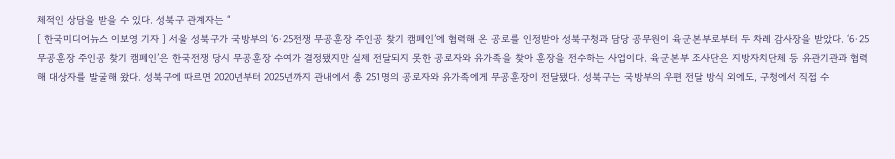체적인 상담을 받을 수 있다. 성북구 관계자는 “
[ 한국미디어뉴스 이보영 기자 ] 서울 성북구가 국방부의 ‘6·25전쟁 무공훈장 주인공 찾기 캠페인’에 협력해 온 공로를 인정받아 성북구청과 담당 공무원이 육군본부로부터 두 차례 감사장을 받았다. ‘6·25 무공훈장 주인공 찾기 캠페인’은 한국전쟁 당시 무공훈장 수여가 결정됐지만 실제 전달되지 못한 공로자와 유가족을 찾아 훈장을 전수하는 사업이다. 육군본부 조사단은 지방자치단체 등 유관기관과 협력해 대상자를 발굴해 왔다. 성북구에 따르면 2020년부터 2025년까지 관내에서 총 251명의 공로자와 유가족에게 무공훈장이 전달됐다. 성북구는 국방부의 우편 전달 방식 외에도, 구청에서 직접 수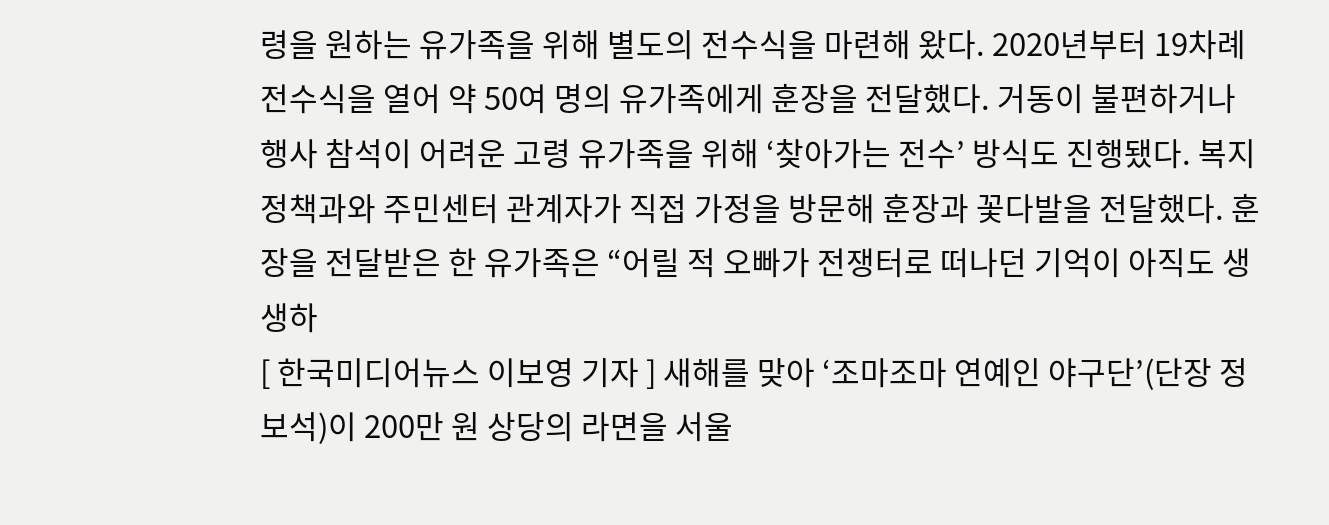령을 원하는 유가족을 위해 별도의 전수식을 마련해 왔다. 2020년부터 19차례 전수식을 열어 약 50여 명의 유가족에게 훈장을 전달했다. 거동이 불편하거나 행사 참석이 어려운 고령 유가족을 위해 ‘찾아가는 전수’ 방식도 진행됐다. 복지정책과와 주민센터 관계자가 직접 가정을 방문해 훈장과 꽃다발을 전달했다. 훈장을 전달받은 한 유가족은 “어릴 적 오빠가 전쟁터로 떠나던 기억이 아직도 생생하
[ 한국미디어뉴스 이보영 기자 ] 새해를 맞아 ‘조마조마 연예인 야구단’(단장 정보석)이 200만 원 상당의 라면을 서울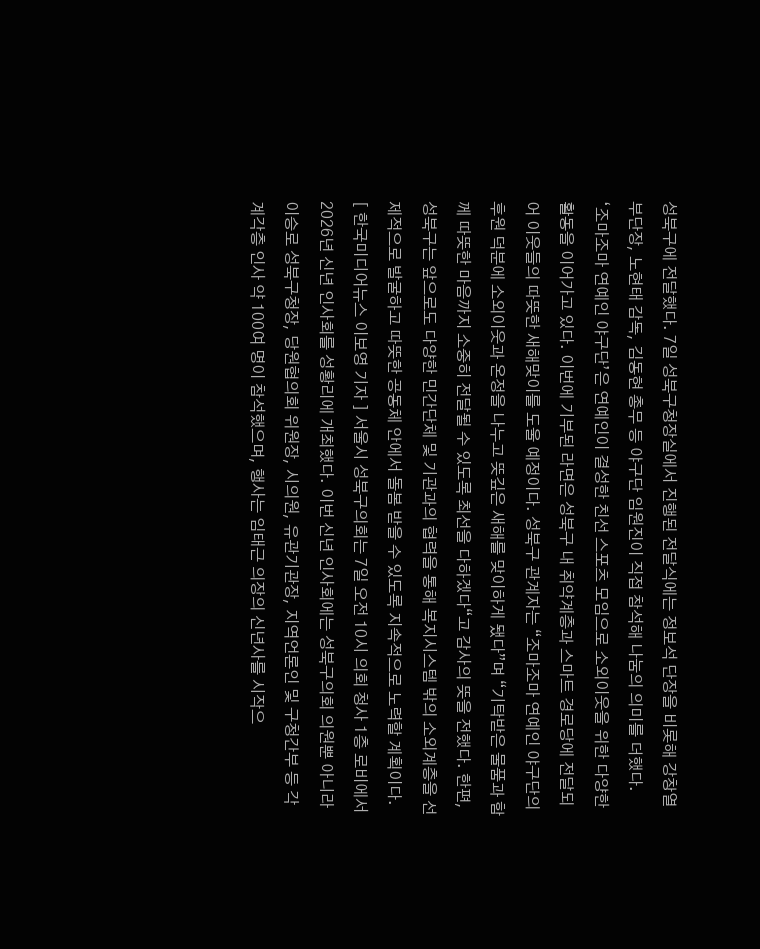성북구에 전달했다. 7일 성북구청장실에서 진행된 전달식에는 정보석 단장을 비롯해 강창열 부단장, 노현태 감독, 김동현 총무 등 야구단 임원진이 직접 참석해 나눔의 의미를 더했다. ‘조마조마 연예인 야구단’은 연예인이 결성한 친선 스포츠 모임으로 소외이웃을 위한 다양한 활동을 이어가고 있다. 이번에 기부된 라면은 성북구 내 취약계층과 스마트 경로당에 전달되어 이웃들의 따뜻한 새해맞이를 도울 예정이다. 성북구 관계자는 “조마조마 연예인 야구단의 후원 덕분에 소외이웃과 온정을 나누고 뜻깊은 새해를 맞이하게 됐다”며 “기탁받은 물품과 함께 따뜻한 마음까지 소중히 전달될 수 있도록 최선을 다하겠다“고 감사의 뜻을 전했다. 한편, 성북구는 앞으로도 다양한 민간단체 및 기관과의 협력을 통해 복지시스템 밖의 소외계층을 선제적으로 발굴하고 따뜻한 공동체 안에서 돌봄 받을 수 있도록 지속적으로 노력할 계획이다.
[ 한국미디어뉴스 이보영 기자 ] 서울시 성북구의회는 7일 오전 10시 의회 청사 1층 로비에서 2026년 신년 인사회를 성황리에 개최했다. 이번 신년 인사회에는 성북구의회 의원뿐 아니라 이승로 성북구청장, 당원협의회 위원장, 시의원, 유관기관장, 지역언론인 및 구청간부 등 각계각층 인사 약 100여 명이 참석했으며, 행사는 임태근 의장의 신년사를 시작으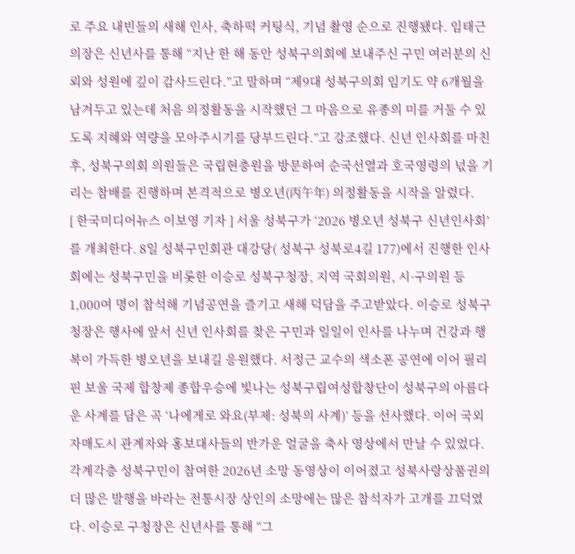로 주요 내빈들의 새해 인사, 축하떡 커팅식, 기념 촬영 순으로 진행됐다. 임태근 의장은 신년사를 통해 “지난 한 해 동안 성북구의회에 보내주신 구민 여러분의 신뢰와 성원에 깊이 감사드린다.”고 말하며 “제9대 성북구의회 임기도 약 6개월을 남겨두고 있는데 처음 의정활동을 시작했던 그 마음으로 유종의 미를 거둘 수 있도록 지혜와 역량을 모아주시기를 당부드린다.”고 강조했다. 신년 인사회를 마친 후, 성북구의회 의원들은 국립현충원을 방문하여 순국선열과 호국영령의 넋을 기리는 참배를 진행하며 본격적으로 병오년(丙午年) 의정활동을 시작을 알렸다.
[ 한국미디어뉴스 이보영 기자 ] 서울 성북구가 ‘2026 병오년 성북구 신년인사회’를 개최한다. 8일 성북구민회관 대강당( 성북구 성북로4길 177)에서 진행한 인사회에는 성북구민을 비롯한 이승로 성북구청장, 지역 국회의원, 시·구의원 등 1,000여 명이 참석해 기념공연을 즐기고 새해 덕담을 주고받았다. 이승로 성북구청장은 행사에 앞서 신년 인사회를 찾은 구민과 일일이 인사를 나누며 건강과 행복이 가득한 병오년을 보내길 응원했다. 서정근 교수의 색소폰 공연에 이어 필리핀 보울 국제 합창제 종합우승에 빛나는 성북구립여성합창단이 성북구의 아름다운 사계를 담은 곡 ‘나에게로 와요(부제: 성북의 사계)’ 등을 선사했다. 이어 국외자매도시 관계자와 홍보대사들의 반가운 얼굴을 축사 영상에서 만날 수 있었다. 각계각층 성북구민이 참여한 2026년 소망 동영상이 이어졌고 성북사랑상품권의 더 많은 발행을 바라는 전통시장 상인의 소망에는 많은 참석자가 고개를 끄덕였다. 이승로 구청장은 신년사를 통해 “그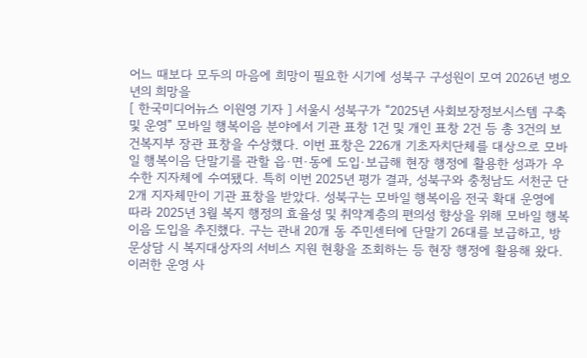어느 때보다 모두의 마음에 희망이 필요한 시기에 성북구 구성원이 모여 2026년 병오년의 희망을
[ 한국미디어뉴스 이원영 기자 ] 서울시 성북구가 “2025년 사회보장정보시스템 구축 및 운영” 모바일 행복이음 분야에서 기관 표창 1건 및 개인 표창 2건 등 총 3건의 보건복지부 장관 표창을 수상했다. 이번 표창은 226개 기초자치단체를 대상으로 모바일 행복이음 단말기를 관할 읍·면·동에 도입·보급해 현장 행정에 활용한 성과가 우수한 지자체에 수여됐다. 특히 이번 2025년 평가 결과, 성북구와 충청남도 서천군 단 2개 지자체만이 기관 표창을 받았다. 성북구는 모바일 행복이음 전국 확대 운영에 따라 2025년 3월 복지 행정의 효율성 및 취약계층의 편의성 향상을 위해 모바일 행복이음 도입을 추진했다. 구는 관내 20개 동 주민센터에 단말기 26대를 보급하고, 방문상담 시 복지대상자의 서비스 지원 현황을 조회하는 등 현장 행정에 활용해 왔다. 이러한 운영 사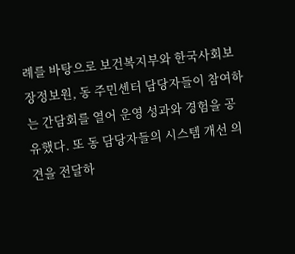례를 바탕으로 보건복지부와 한국사회보장정보원, 동 주민센터 담당자들이 참여하는 간담회를 열어 운영 성과와 경험을 공유했다. 또 동 담당자들의 시스템 개선 의견을 전달하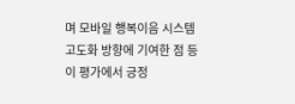며 모바일 행복이음 시스템 고도화 방향에 기여한 점 등이 평가에서 긍정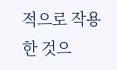적으로 작용한 것으